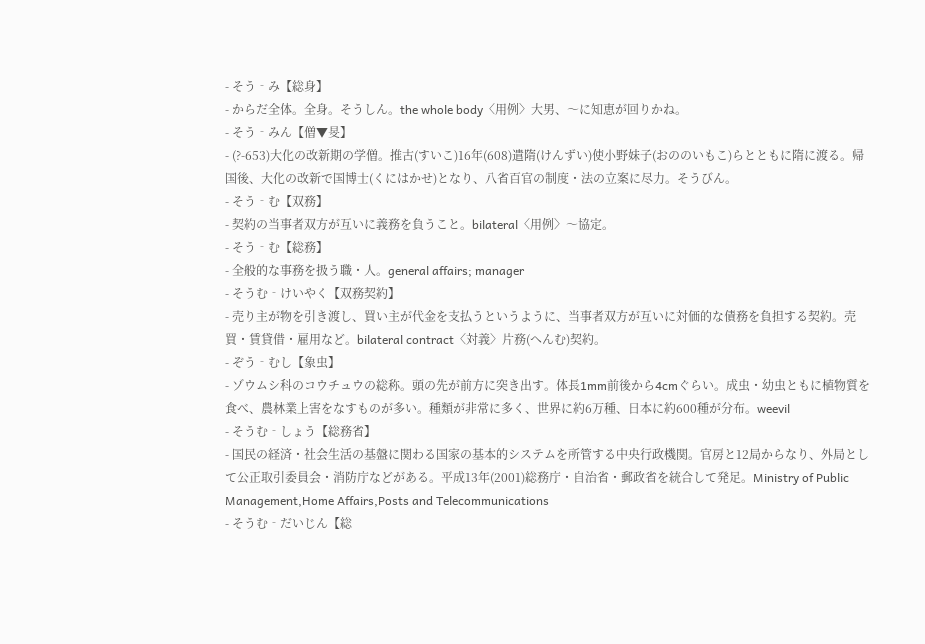- そう‐み【総身】
- からだ全体。全身。そうしん。the whole body〈用例〉大男、〜に知恵が回りかね。
- そう‐みん【僧▼旻】
- (?-653)大化の改新期の学僧。推古(すいこ)16年(608)遣隋(けんずい)使小野妹子(おののいもこ)らとともに隋に渡る。帰国後、大化の改新で国博士(くにはかせ)となり、八省百官の制度・法の立案に尽力。そうびん。
- そう‐む【双務】
- 契約の当事者双方が互いに義務を負うこと。bilateral〈用例〉〜協定。
- そう‐む【総務】
- 全般的な事務を扱う職・人。general affairs; manager
- そうむ‐けいやく【双務契約】
- 売り主が物を引き渡し、買い主が代金を支払うというように、当事者双方が互いに対価的な債務を負担する契約。売買・賃貸借・雇用など。bilateral contract〈対義〉片務(へんむ)契約。
- ぞう‐むし【象虫】
- ゾウムシ科のコウチュウの総称。頭の先が前方に突き出す。体長1mm前後から4cmぐらい。成虫・幼虫ともに植物質を食べ、農林業上害をなすものが多い。種類が非常に多く、世界に約6万種、日本に約600種が分布。weevil
- そうむ‐しょう【総務省】
- 国民の経済・社会生活の基盤に関わる国家の基本的システムを所管する中央行政機関。官房と12局からなり、外局として公正取引委員会・消防庁などがある。平成13年(2001)総務庁・自治省・郵政省を統合して発足。Ministry of Public Management,Home Affairs,Posts and Telecommunications
- そうむ‐だいじん【総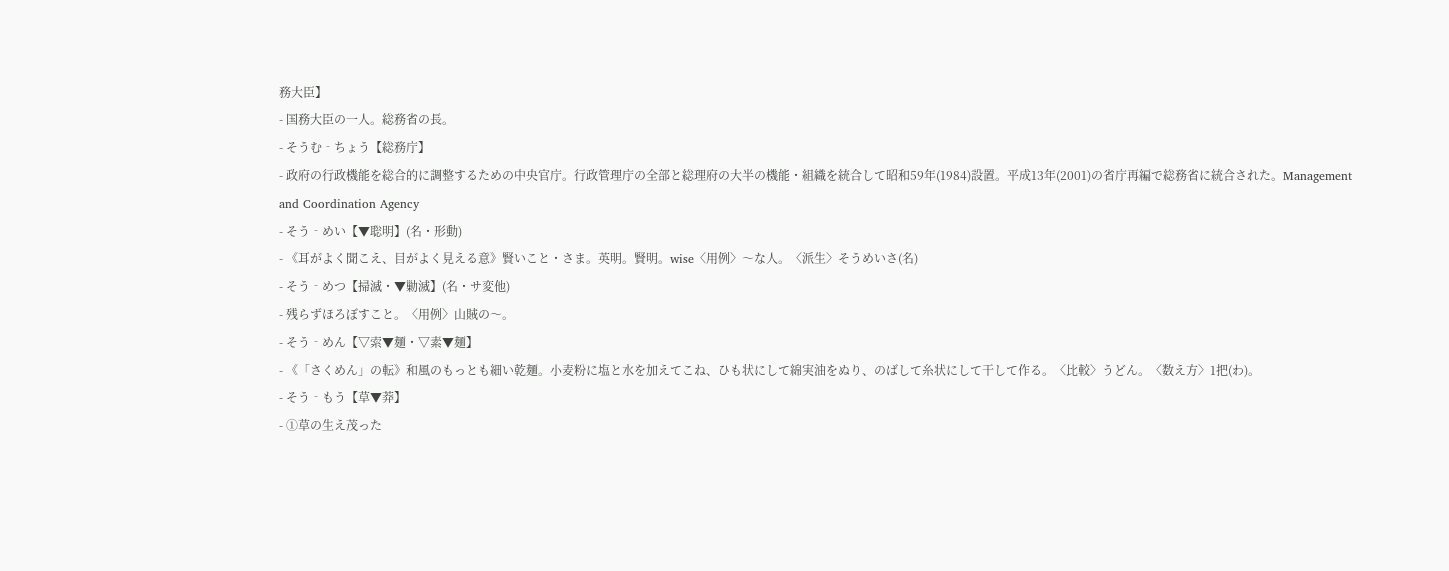務大臣】
- 国務大臣の一人。総務省の長。
- そうむ‐ちょう【総務庁】
- 政府の行政機能を総合的に調整するための中央官庁。行政管理庁の全部と総理府の大半の機能・組織を統合して昭和59年(1984)設置。平成13年(2001)の省庁再編で総務省に統合された。Management and Coordination Agency
- そう‐めい【▼聡明】(名・形動)
- 《耳がよく聞こえ、目がよく見える意》賢いこと・さま。英明。賢明。wise〈用例〉〜な人。〈派生〉そうめいさ(名)
- そう‐めつ【掃滅・▼勦滅】(名・サ変他)
- 残らずほろぼすこと。〈用例〉山賊の〜。
- そう‐めん【▽索▼麺・▽素▼麺】
- 《「さくめん」の転》和風のもっとも細い乾麺。小麦粉に塩と水を加えてこね、ひも状にして綿実油をぬり、のばして糸状にして干して作る。〈比較〉うどん。〈数え方〉1把(わ)。
- そう‐もう【草▼莽】
- ①草の生え茂った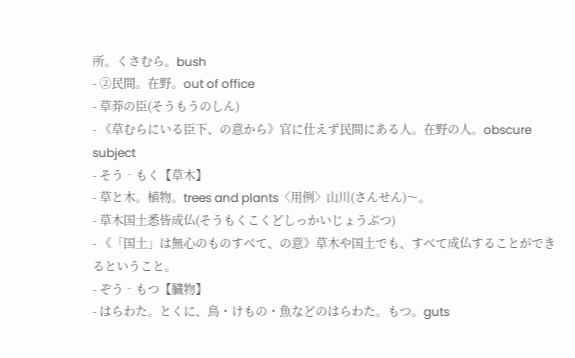所。くさむら。bush
- ②民間。在野。out of office
- 草莽の臣(そうもうのしん)
- 《草むらにいる臣下、の意から》官に仕えず民間にある人。在野の人。obscure subject
- そう‐もく【草木】
- 草と木。植物。trees and plants〈用例〉山川(さんせん)〜。
- 草木国土悉皆成仏(そうもくこくどしっかいじょうぶつ)
- 《「国土」は無心のものすべて、の意》草木や国土でも、すべて成仏することができるということ。
- ぞう‐もつ【臓物】
- はらわた。とくに、鳥・けもの・魚などのはらわた。もつ。guts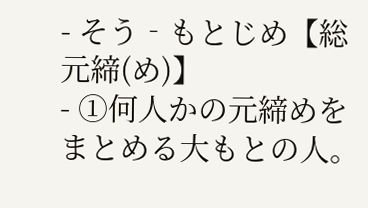- そう‐もとじめ【総元締(め)】
- ①何人かの元締めをまとめる大もとの人。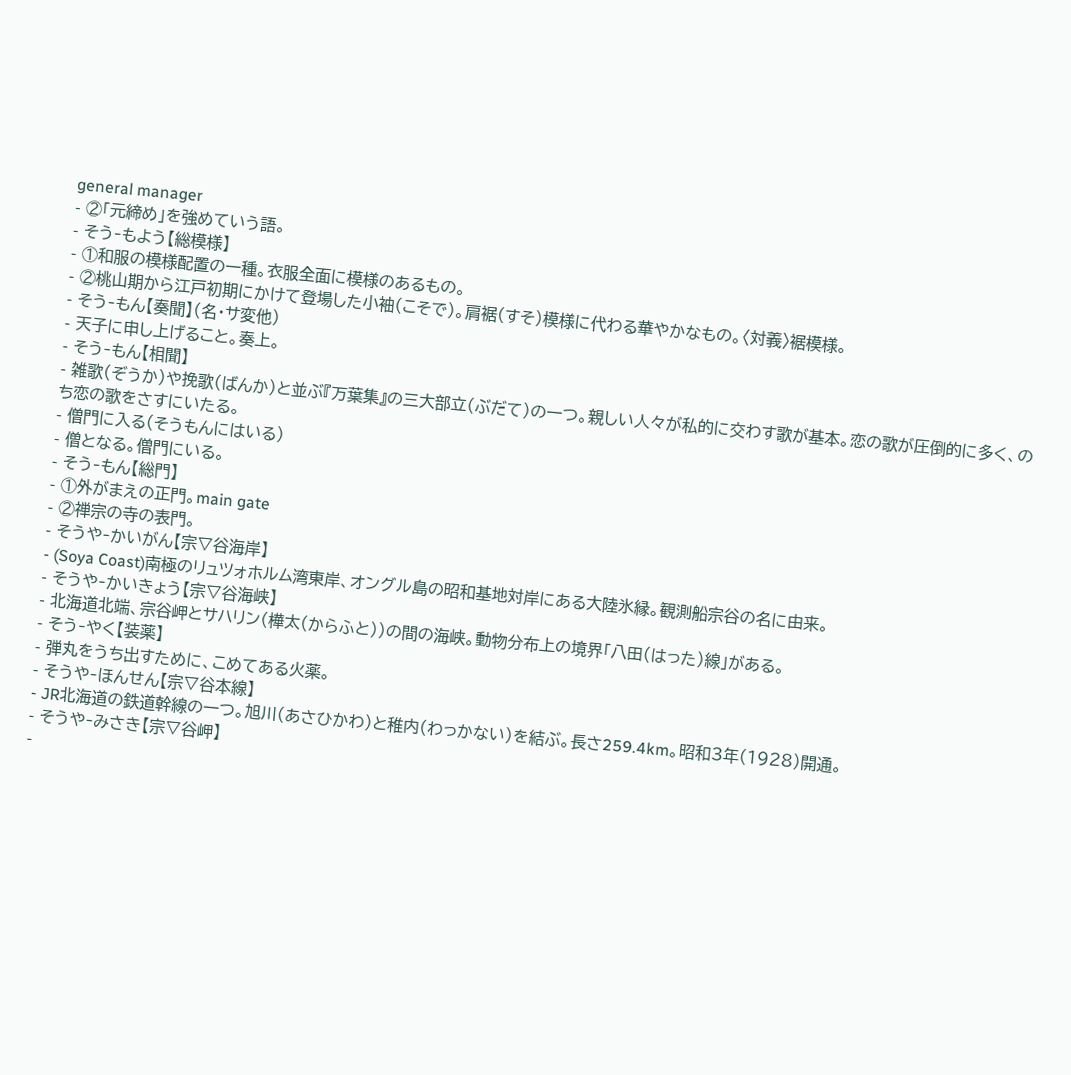general manager
- ②「元締め」を強めていう語。
- そう‐もよう【総模様】
- ①和服の模様配置の一種。衣服全面に模様のあるもの。
- ②桃山期から江戸初期にかけて登場した小袖(こそで)。肩裾(すそ)模様に代わる華やかなもの。〈対義〉裾模様。
- そう‐もん【奏聞】(名・サ変他)
- 天子に申し上げること。奏上。
- そう‐もん【相聞】
- 雑歌(ぞうか)や挽歌(ばんか)と並ぶ『万葉集』の三大部立(ぶだて)の一つ。親しい人々が私的に交わす歌が基本。恋の歌が圧倒的に多く、のち恋の歌をさすにいたる。
- 僧門に入る(そうもんにはいる)
- 僧となる。僧門にいる。
- そう‐もん【総門】
- ①外がまえの正門。main gate
- ②禅宗の寺の表門。
- そうや‐かいがん【宗▽谷海岸】
- (Soya Coast)南極のリュツォホルム湾東岸、オングル島の昭和基地対岸にある大陸氷縁。観測船宗谷の名に由来。
- そうや‐かいきょう【宗▽谷海峡】
- 北海道北端、宗谷岬とサハリン(樺太(からふと))の間の海峡。動物分布上の境界「八田(はった)線」がある。
- そう‐やく【装薬】
- 弾丸をうち出すために、こめてある火薬。
- そうや‐ほんせん【宗▽谷本線】
- JR北海道の鉄道幹線の一つ。旭川(あさひかわ)と稚内(わっかない)を結ぶ。長さ259.4km。昭和3年(1928)開通。
- そうや‐みさき【宗▽谷岬】
-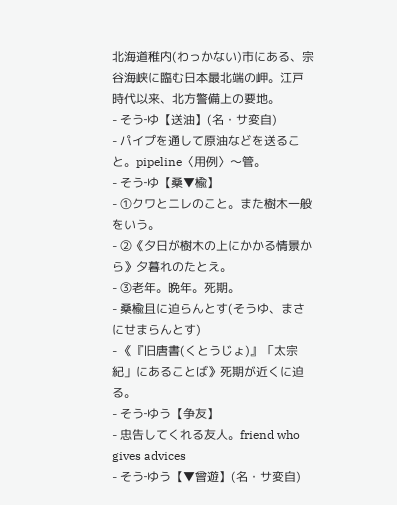北海道稚内(わっかない)市にある、宗谷海峡に臨む日本最北端の岬。江戸時代以来、北方警備上の要地。
- そう‐ゆ【送油】(名・サ変自)
- パイプを通して原油などを送ること。pipeline〈用例〉〜管。
- そう‐ゆ【桑▼楡】
- ①クワとニレのこと。また樹木一般をいう。
- ②《夕日が樹木の上にかかる情景から》夕暮れのたとえ。
- ③老年。晩年。死期。
- 桑楡且に迫らんとす(そうゆ、まさにせまらんとす)
- 《『旧唐書(くとうじょ)』「太宗紀」にあることば》死期が近くに迫る。
- そう‐ゆう【争友】
- 忠告してくれる友人。friend who gives advices
- そう‐ゆう【▼曾遊】(名・サ変自)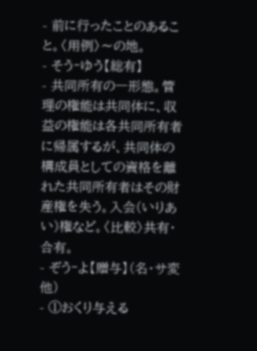- 前に行ったことのあること。〈用例〉〜の地。
- そう‐ゆう【総有】
- 共同所有の一形態。管理の権能は共同体に、収益の権能は各共同所有者に帰属するが、共同体の構成員としての資格を離れた共同所有者はその財産権を失う。入会(いりあい)権など。〈比較〉共有・合有。
- ぞう‐よ【贈与】(名・サ変他)
- ①おくり与える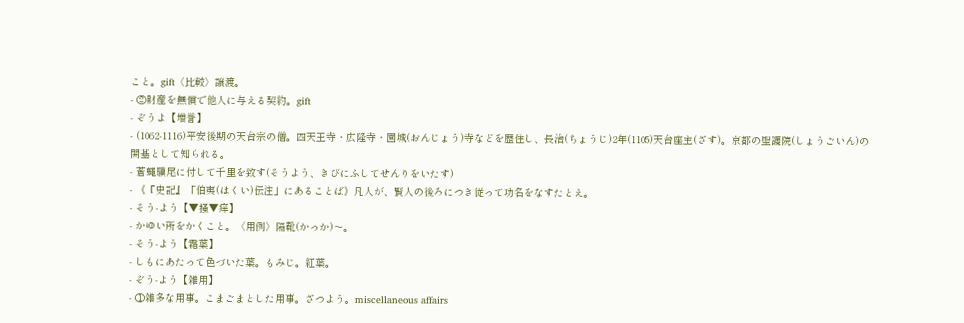こと。gift〈比較〉譲渡。
- ②財産を無償で他人に与える契約。gift
- ぞうよ【増誉】
- (1062-1116)平安後期の天台宗の僧。四天王寺・広隆寺・園城(おんじょう)寺などを歴住し、長治(ちょうじ)2年(1105)天台座主(ざす)。京都の聖護院(しょうごいん)の開基として知られる。
- 蒼蠅驥尾に付して千里を致す(そうよう、きびにふしてせんりをいたす)
- 《『史記』「伯夷(はくい)伝注」にあることば》凡人が、賢人の後ろにつき従って功名をなすたとえ。
- そう‐よう【▼掻▼痒】
- かゆい所をかくこと。〈用例〉隔靴(かっか)〜。
- そう‐よう【霜葉】
- しもにあたって色づいた葉。もみじ。紅葉。
- ぞう‐よう【雑用】
- ①雑多な用事。こまごまとした用事。ざつよう。miscellaneous affairs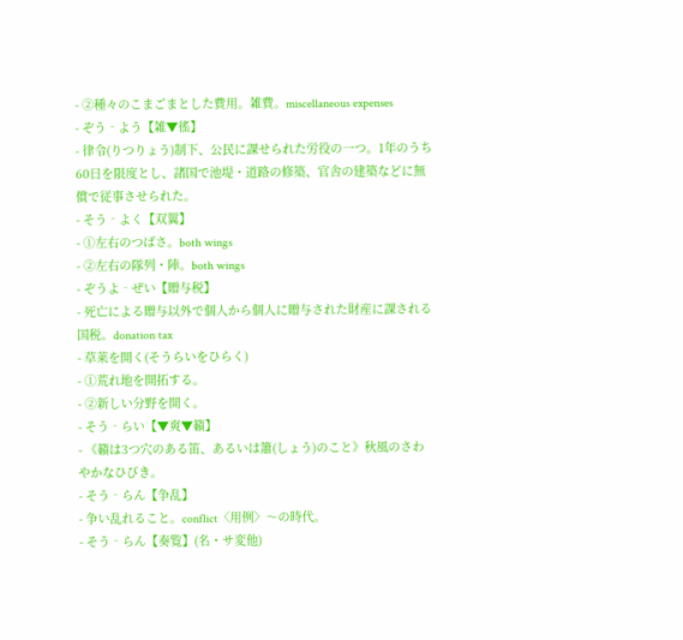- ②種々のこまごまとした費用。雑費。miscellaneous expenses
- ぞう‐よう【雑▼徭】
- 律令(りつりょう)制下、公民に課せられた労役の一つ。1年のうち60日を限度とし、諸国で池堤・道路の修築、官舎の建築などに無償で従事させられた。
- そう‐よく【双翼】
- ①左右のつばさ。both wings
- ②左右の隊列・陣。both wings
- ぞうよ‐ぜい【贈与税】
- 死亡による贈与以外で個人から個人に贈与された財産に課される国税。donation tax
- 草莱を開く(そうらいをひらく)
- ①荒れ地を開拓する。
- ②新しい分野を開く。
- そう‐らい【▼爽▼籟】
- 《籟は3つ穴のある笛、あるいは簫(しょう)のこと》秋風のさわやかなひびき。
- そう‐らん【争乱】
- 争い乱れること。conflict〈用例〉〜の時代。
- そう‐らん【奏覧】(名・サ変他)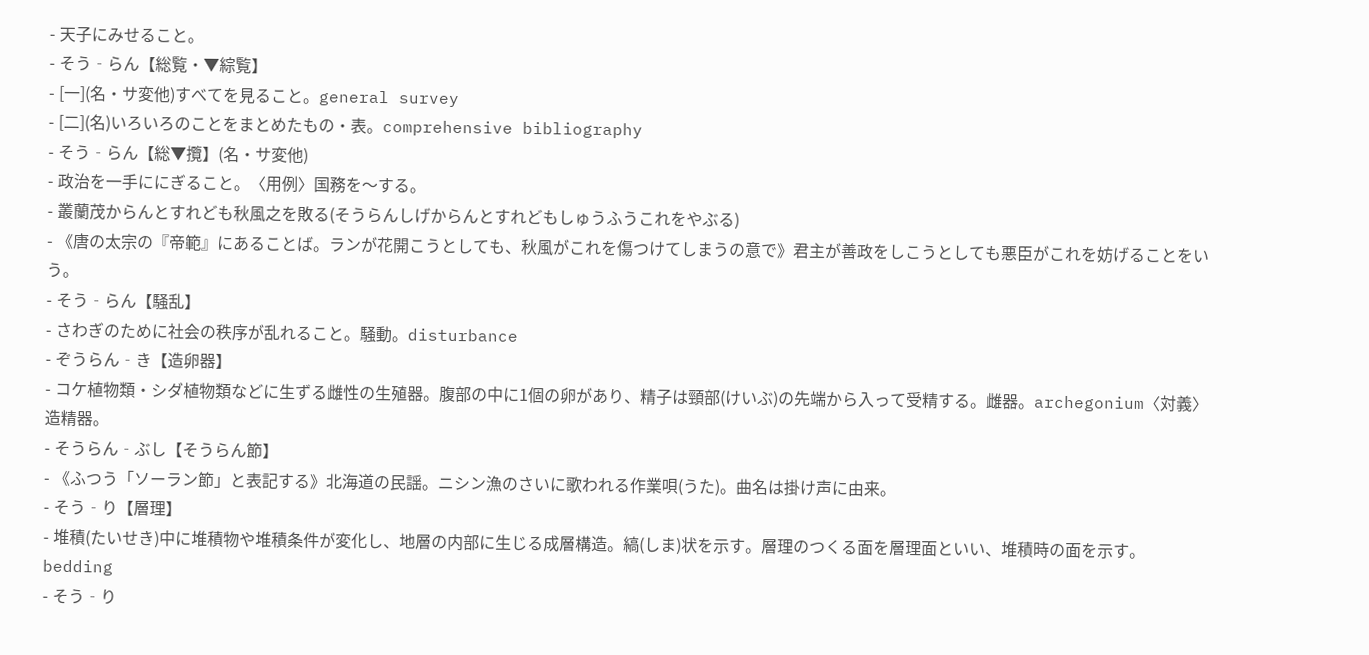- 天子にみせること。
- そう‐らん【総覧・▼綜覧】
- [一](名・サ変他)すべてを見ること。general survey
- [二](名)いろいろのことをまとめたもの・表。comprehensive bibliography
- そう‐らん【総▼攬】(名・サ変他)
- 政治を一手ににぎること。〈用例〉国務を〜する。
- 叢蘭茂からんとすれども秋風之を敗る(そうらんしげからんとすれどもしゅうふうこれをやぶる)
- 《唐の太宗の『帝範』にあることば。ランが花開こうとしても、秋風がこれを傷つけてしまうの意で》君主が善政をしこうとしても悪臣がこれを妨げることをいう。
- そう‐らん【騒乱】
- さわぎのために社会の秩序が乱れること。騒動。disturbance
- ぞうらん‐き【造卵器】
- コケ植物類・シダ植物類などに生ずる雌性の生殖器。腹部の中に1個の卵があり、精子は頸部(けいぶ)の先端から入って受精する。雌器。archegonium〈対義〉造精器。
- そうらん‐ぶし【そうらん節】
- 《ふつう「ソーラン節」と表記する》北海道の民謡。ニシン漁のさいに歌われる作業唄(うた)。曲名は掛け声に由来。
- そう‐り【層理】
- 堆積(たいせき)中に堆積物や堆積条件が変化し、地層の内部に生じる成層構造。縞(しま)状を示す。層理のつくる面を層理面といい、堆積時の面を示す。bedding
- そう‐り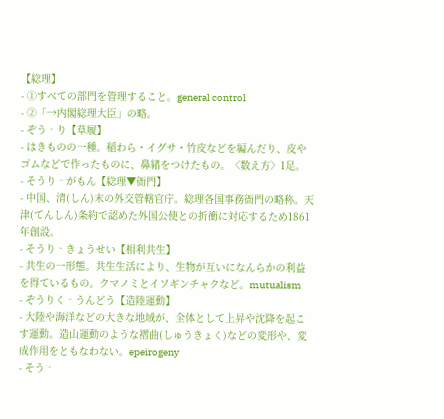【総理】
- ①すべての部門を管理すること。general control
- ②「→内閣総理大臣」の略。
- ぞう‐り【草履】
- はきものの一種。稲わら・イグサ・竹皮などを編んだり、皮やゴムなどで作ったものに、鼻緒をつけたもの。〈数え方〉1足。
- そうり‐がもん【総理▼衙門】
- 中国、清(しん)末の外交管轄官庁。総理各国事務衙門の略称。天津(てんしん)条約で認めた外国公使との折衝に対応するため1861年創設。
- そうり‐きょうせい【相利共生】
- 共生の一形態。共生生活により、生物が互いになんらかの利益を得ているもの。クマノミとイソギンチャクなど。mutualism
- ぞうりく‐うんどう【造陸運動】
- 大陸や海洋などの大きな地域が、全体として上昇や沈降を起こす運動。造山運動のような褶曲(しゅうきょく)などの変形や、変成作用をともなわない。epeirogeny
- そう‐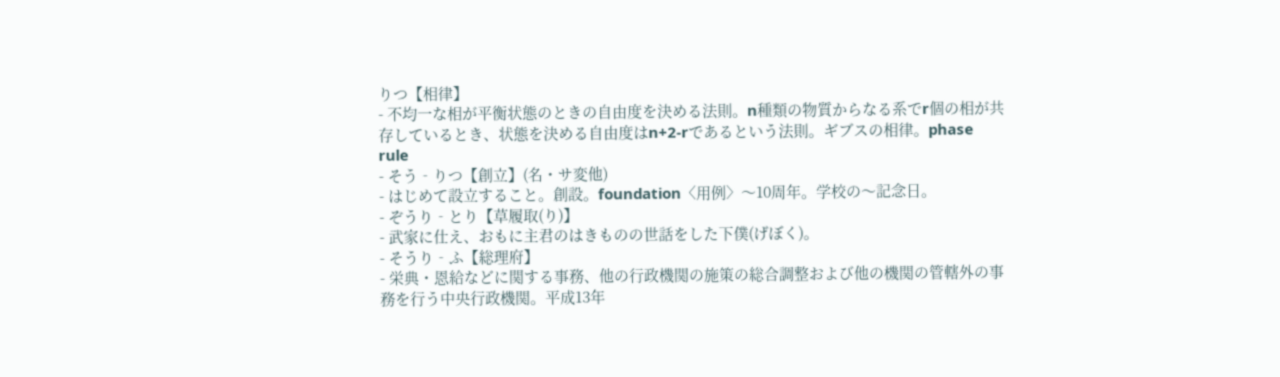りつ【相律】
- 不均一な相が平衡状態のときの自由度を決める法則。n種類の物質からなる系でr個の相が共存しているとき、状態を決める自由度はn+2-rであるという法則。ギブスの相律。phase rule
- そう‐りつ【創立】(名・サ変他)
- はじめて設立すること。創設。foundation〈用例〉〜10周年。学校の〜記念日。
- ぞうり‐とり【草履取(り)】
- 武家に仕え、おもに主君のはきものの世話をした下僕(げぼく)。
- そうり‐ふ【総理府】
- 栄典・恩給などに関する事務、他の行政機関の施策の総合調整および他の機関の管轄外の事務を行う中央行政機関。平成13年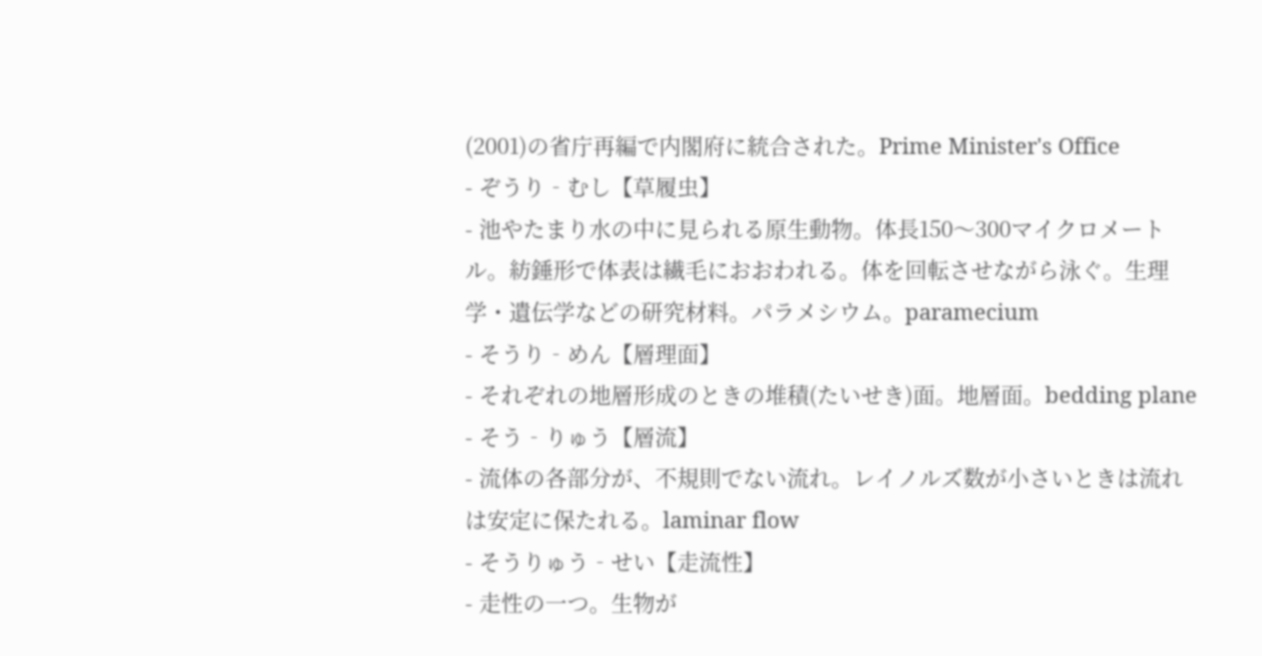(2001)の省庁再編で内閣府に統合された。Prime Minister's Office
- ぞうり‐むし【草履虫】
- 池やたまり水の中に見られる原生動物。体長150〜300マイクロメートル。紡錘形で体表は繊毛におおわれる。体を回転させながら泳ぐ。生理学・遺伝学などの研究材料。パラメシウム。paramecium
- そうり‐めん【層理面】
- それぞれの地層形成のときの堆積(たいせき)面。地層面。bedding plane
- そう‐りゅう【層流】
- 流体の各部分が、不規則でない流れ。レイノルズ数が小さいときは流れは安定に保たれる。laminar flow
- そうりゅう‐せい【走流性】
- 走性の一つ。生物が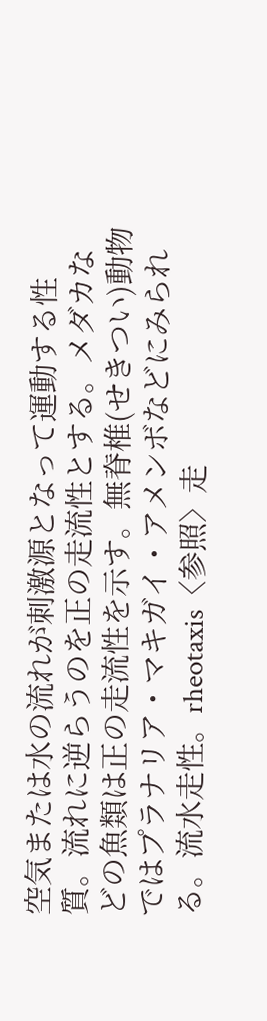空気または水の流れが刺激源となって運動する性質。流れに逆らうのを正の走流性とする。メダカなどの魚類は正の走流性を示す。無脊椎(せきつい)動物ではプラナリア・マキガイ・アメンボなどにみられる。流水走性。rheotaxis〈参照〉走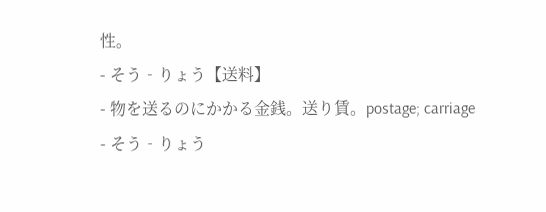性。
- そう‐りょう【送料】
- 物を送るのにかかる金銭。送り賃。postage; carriage
- そう‐りょう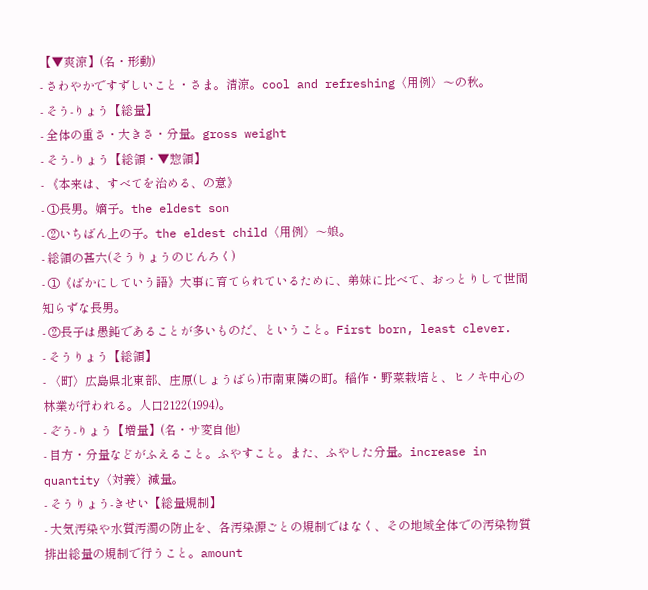【▼爽涼】(名・形動)
- さわやかですずしいこと・さま。清涼。cool and refreshing〈用例〉〜の秋。
- そう‐りょう【総量】
- 全体の重さ・大きさ・分量。gross weight
- そう‐りょう【総領・▼惣領】
- 《本来は、すべてを治める、の意》
- ①長男。嫡子。the eldest son
- ②いちばん上の子。the eldest child〈用例〉〜娘。
- 総領の甚六(そうりょうのじんろく)
- ①《ばかにしていう語》大事に育てられているために、弟妹に比べて、おっとりして世間知らずな長男。
- ②長子は愚鈍であることが多いものだ、ということ。First born, least clever.
- そうりょう【総領】
- 〈町〉広島県北東部、庄原(しょうばら)市南東隣の町。稲作・野菜栽培と、ヒノキ中心の林業が行われる。人口2122(1994)。
- ぞう‐りょう【増量】(名・サ変自他)
- 目方・分量などがふえること。ふやすこと。また、ふやした分量。increase in quantity〈対義〉減量。
- そうりょう‐きせい【総量規制】
- 大気汚染や水質汚濁の防止を、各汚染源ごとの規制ではなく、その地域全体での汚染物質排出総量の規制で行うこと。amount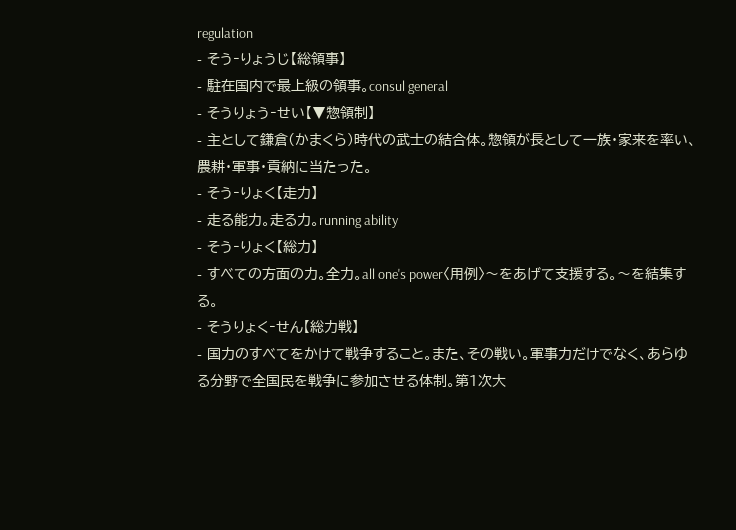regulation
- そう‐りょうじ【総領事】
- 駐在国内で最上級の領事。consul general
- そうりょう‐せい【▼惣領制】
- 主として鎌倉(かまくら)時代の武士の結合体。惣領が長として一族・家来を率い、農耕・軍事・貢納に当たった。
- そう‐りょく【走力】
- 走る能力。走る力。running ability
- そう‐りょく【総力】
- すべての方面の力。全力。all one's power〈用例〉〜をあげて支援する。〜を結集する。
- そうりょく‐せん【総力戦】
- 国力のすべてをかけて戦争すること。また、その戦い。軍事力だけでなく、あらゆる分野で全国民を戦争に参加させる体制。第1次大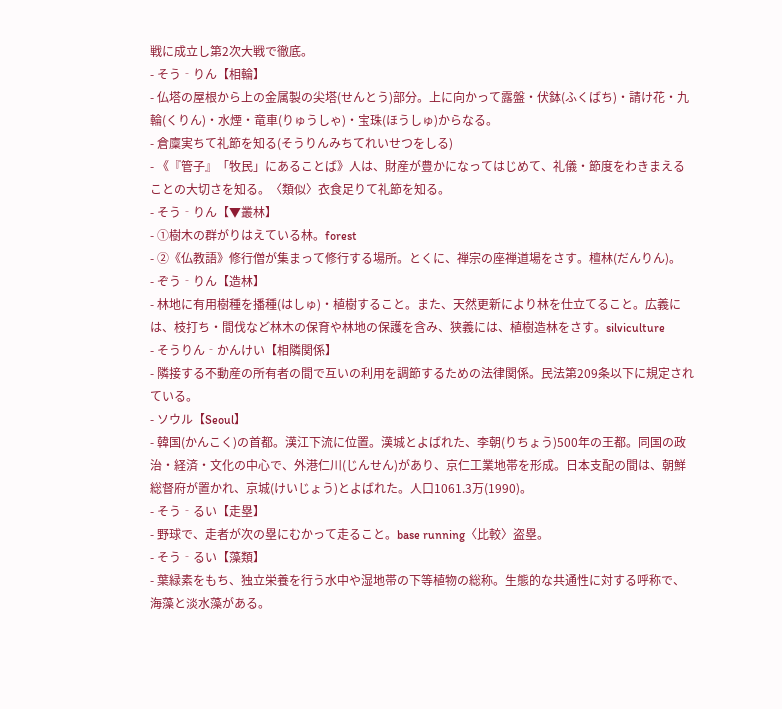戦に成立し第2次大戦で徹底。
- そう‐りん【相輪】
- 仏塔の屋根から上の金属製の尖塔(せんとう)部分。上に向かって露盤・伏鉢(ふくばち)・請け花・九輪(くりん)・水煙・竜車(りゅうしゃ)・宝珠(ほうしゅ)からなる。
- 倉廩実ちて礼節を知る(そうりんみちてれいせつをしる)
- 《『管子』「牧民」にあることば》人は、財産が豊かになってはじめて、礼儀・節度をわきまえることの大切さを知る。〈類似〉衣食足りて礼節を知る。
- そう‐りん【▼叢林】
- ①樹木の群がりはえている林。forest
- ②《仏教語》修行僧が集まって修行する場所。とくに、禅宗の座禅道場をさす。檀林(だんりん)。
- ぞう‐りん【造林】
- 林地に有用樹種を播種(はしゅ)・植樹すること。また、天然更新により林を仕立てること。広義には、枝打ち・間伐など林木の保育や林地の保護を含み、狭義には、植樹造林をさす。silviculture
- そうりん‐かんけい【相隣関係】
- 隣接する不動産の所有者の間で互いの利用を調節するための法律関係。民法第209条以下に規定されている。
- ソウル【Seoul】
- 韓国(かんこく)の首都。漢江下流に位置。漢城とよばれた、李朝(りちょう)500年の王都。同国の政治・経済・文化の中心で、外港仁川(じんせん)があり、京仁工業地帯を形成。日本支配の間は、朝鮮総督府が置かれ、京城(けいじょう)とよばれた。人口1061.3万(1990)。
- そう‐るい【走塁】
- 野球で、走者が次の塁にむかって走ること。base running〈比較〉盗塁。
- そう‐るい【藻類】
- 葉緑素をもち、独立栄養を行う水中や湿地帯の下等植物の総称。生態的な共通性に対する呼称で、海藻と淡水藻がある。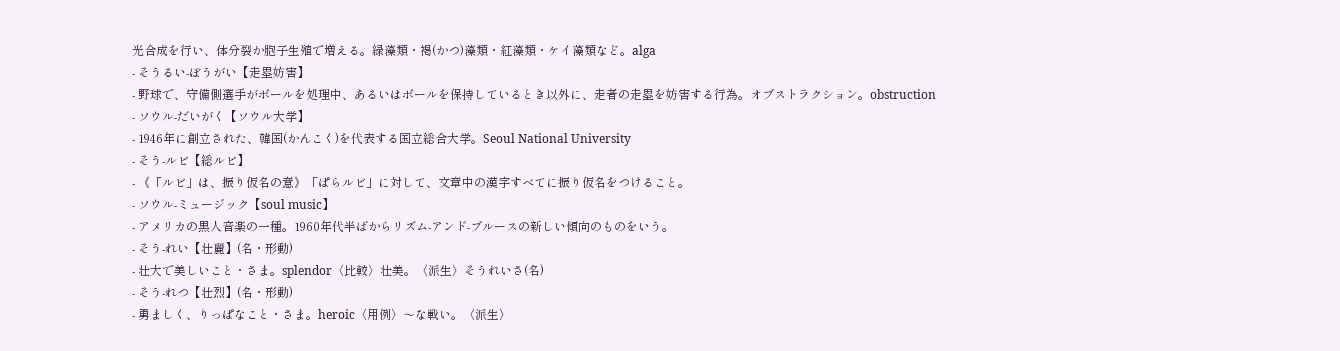光合成を行い、体分裂か胞子生殖で増える。緑藻類・褐(かつ)藻類・紅藻類・ケイ藻類など。alga
- そうるい‐ぼうがい【走塁妨害】
- 野球で、守備側選手がボールを処理中、あるいはボールを保持しているとき以外に、走者の走塁を妨害する行為。オブストラクション。obstruction
- ソウル‐だいがく【ソウル大学】
- 1946年に創立された、韓国(かんこく)を代表する国立総合大学。Seoul National University
- そう‐ルビ【総ルビ】
- 《「ルビ」は、振り仮名の意》「ぱらルビ」に対して、文章中の漢字すべてに振り仮名をつけること。
- ソウル‐ミュージック【soul music】
- アメリカの黒人音楽の一種。1960年代半ばからリズム‐アンド‐ブルースの新しい傾向のものをいう。
- そう‐れい【壮麗】(名・形動)
- 壮大で美しいこと・さま。splendor〈比較〉壮美。〈派生〉そうれいさ(名)
- そう‐れつ【壮烈】(名・形動)
- 勇ましく、りっぱなこと・さま。heroic〈用例〉〜な戦い。〈派生〉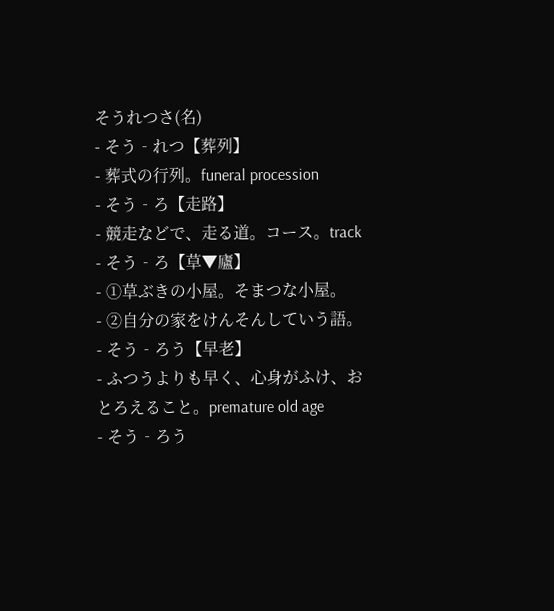そうれつさ(名)
- そう‐れつ【葬列】
- 葬式の行列。funeral procession
- そう‐ろ【走路】
- 競走などで、走る道。コース。track
- そう‐ろ【草▼廬】
- ①草ぶきの小屋。そまつな小屋。
- ②自分の家をけんそんしていう語。
- そう‐ろう【早老】
- ふつうよりも早く、心身がふけ、おとろえること。premature old age
- そう‐ろう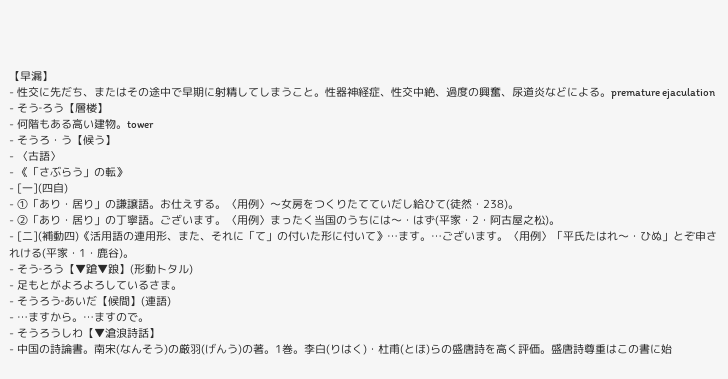【早漏】
- 性交に先だち、またはその途中で早期に射精してしまうこと。性器神経症、性交中絶、過度の興奮、尿道炎などによる。premature ejaculation
- そう‐ろう【層楼】
- 何階もある高い建物。tower
- そうろ・う【候う】
- 〈古語〉
- 《「さぶらう」の転》
- [一](四自)
- ①「あり・居り」の謙譲語。お仕えする。〈用例〉〜女房をつくりたてていだし給ひて(徒然・238)。
- ②「あり・居り」の丁寧語。ございます。〈用例〉まったく当国のうちには〜・はず(平家・2・阿古屋之松)。
- [二](補動四)《活用語の連用形、また、それに「て」の付いた形に付いて》…ます。…ございます。〈用例〉「平氏たはれ〜・ひぬ」とぞ申されける(平家・1・鹿谷)。
- そう‐ろう【▼蹌▼踉】(形動トタル)
- 足もとがよろよろしているさま。
- そうろう‐あいだ【候間】(連語)
- …ますから。…ますので。
- そうろうしわ【▼滄浪詩話】
- 中国の詩論書。南宋(なんそう)の厳羽(げんう)の著。1巻。李白(りはく)・杜甫(とほ)らの盛唐詩を高く評価。盛唐詩尊重はこの書に始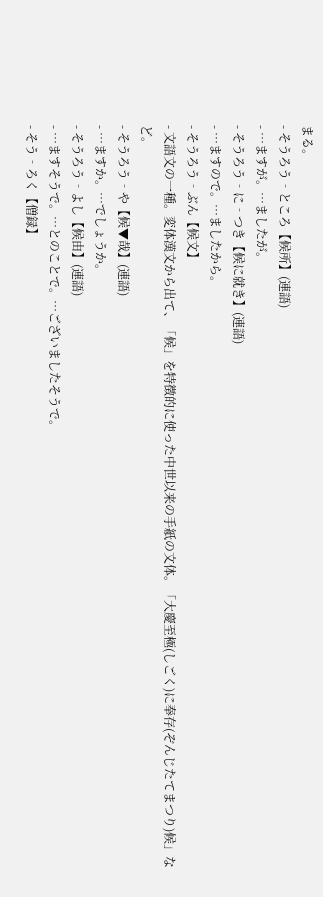まる。
- そうろう‐ところ【候所】(連語)
- …ますが。…ましたが。
- そうろう‐に‐つき【候に就き】(連語)
- …ますので。…ましたから。
- そうろう‐ぶん【候文】
- 文語文の一種。変体漢文から出て、「候」を特徴的に使った中世以来の手紙の文体。「大慶至極(しごく)に奉存(ぞんじたてまつり)候」など。
- そうろう‐や【候▼哉】(連語)
- …ますか。…でしょうか。
- そうろう‐よし【候由】(連語)
- …ますそうで。…とのことで。…ございましたそうで。
- そう‐ろく【僧録】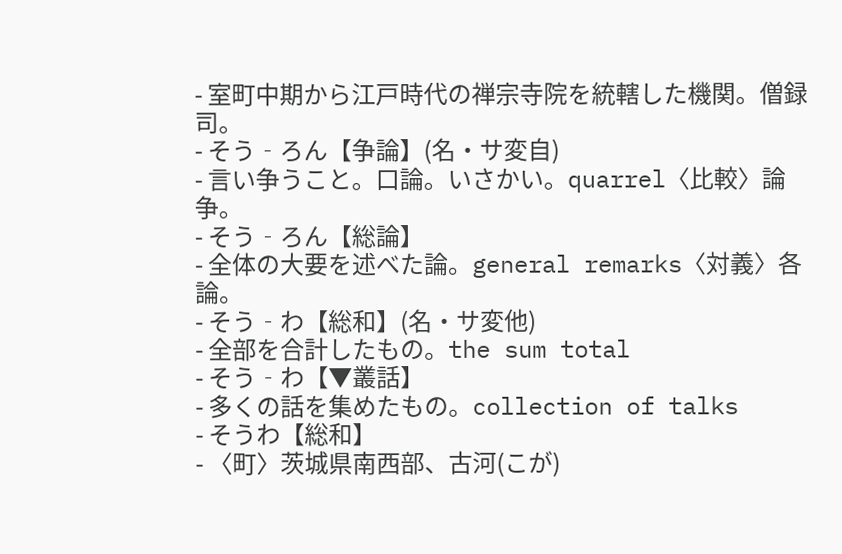- 室町中期から江戸時代の禅宗寺院を統轄した機関。僧録司。
- そう‐ろん【争論】(名・サ変自)
- 言い争うこと。口論。いさかい。quarrel〈比較〉論争。
- そう‐ろん【総論】
- 全体の大要を述べた論。general remarks〈対義〉各論。
- そう‐わ【総和】(名・サ変他)
- 全部を合計したもの。the sum total
- そう‐わ【▼叢話】
- 多くの話を集めたもの。collection of talks
- そうわ【総和】
- 〈町〉茨城県南西部、古河(こが)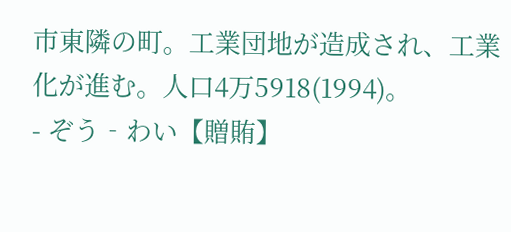市東隣の町。工業団地が造成され、工業化が進む。人口4万5918(1994)。
- ぞう‐わい【贈賄】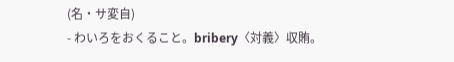(名・サ変自)
- わいろをおくること。bribery〈対義〉収賄。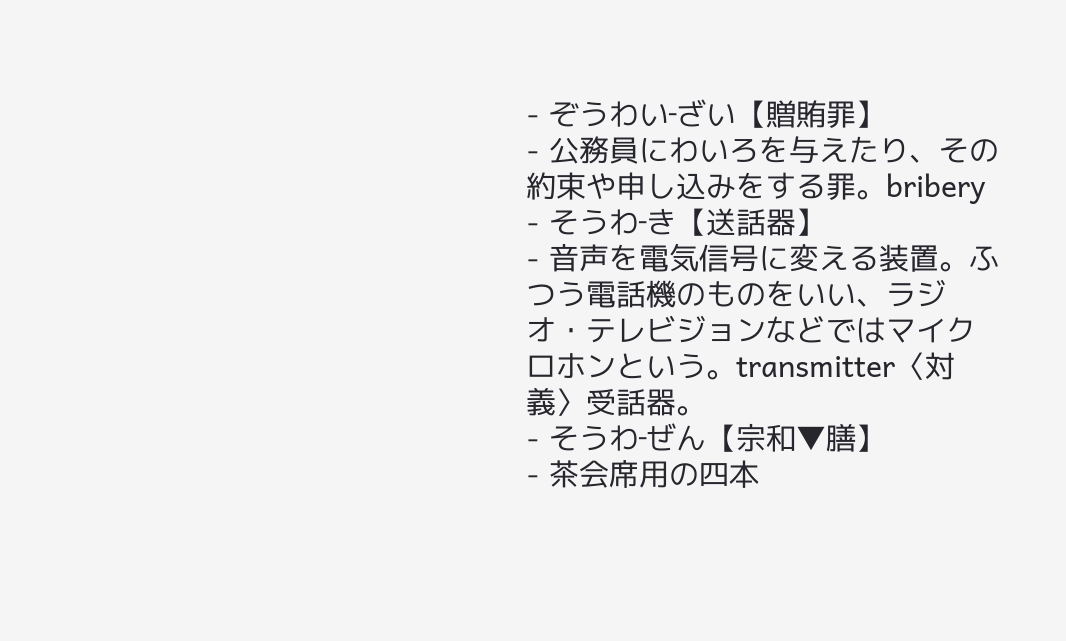- ぞうわい‐ざい【贈賄罪】
- 公務員にわいろを与えたり、その約束や申し込みをする罪。bribery
- そうわ‐き【送話器】
- 音声を電気信号に変える装置。ふつう電話機のものをいい、ラジオ・テレビジョンなどではマイクロホンという。transmitter〈対義〉受話器。
- そうわ‐ぜん【宗和▼膳】
- 茶会席用の四本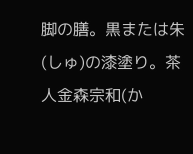脚の膳。黒または朱(しゅ)の漆塗り。茶人金森宗和(か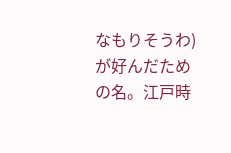なもりそうわ)が好んだための名。江戸時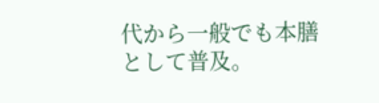代から一般でも本膳として普及。